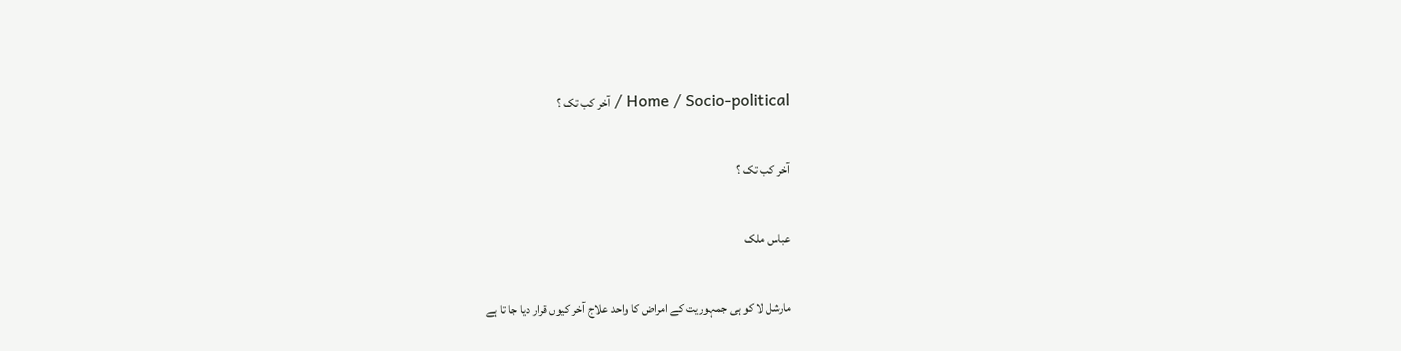Home / Socio-political / آخر کب تک ؟

آخر کب تک ؟

عباس ملک

مارشل لا کو ہی جمہوریت کے امراض کا واحد علاج آخر کیوں قرار دیا جا تا ہے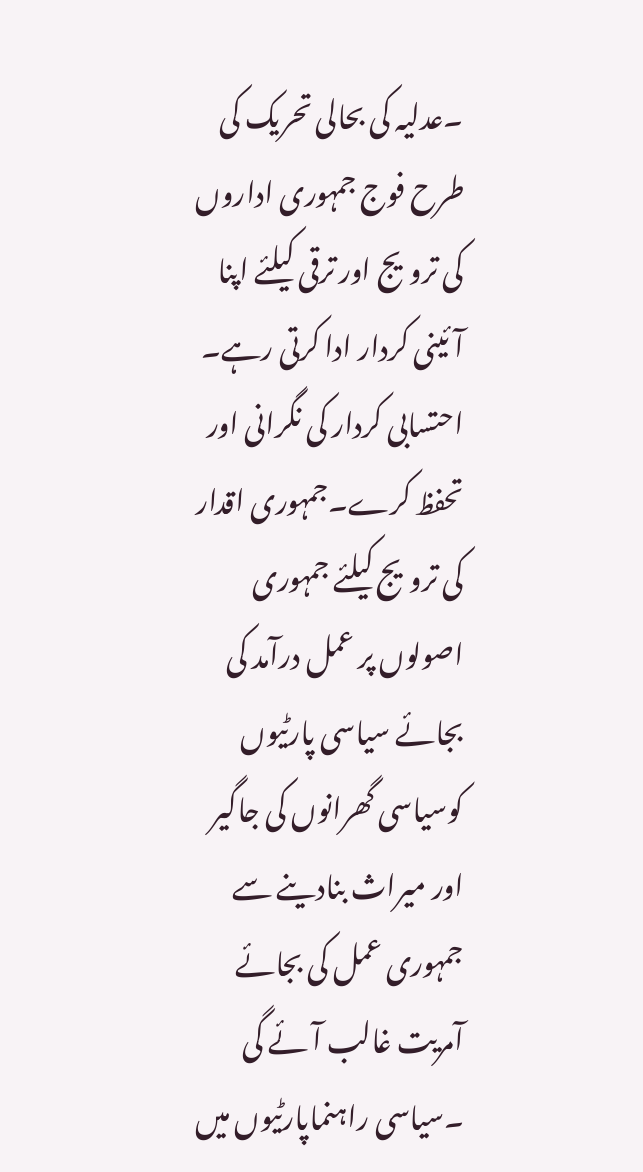۔عدلیہ کی بحالی تحریک کی طرح فوج جمہوری اداروں کی ترویج اور ترقی کیلئے اپنا آئینی کردار ادا کرتی رہے۔ احتسابی کردار کی نگرانی اور تحفظ کرے۔جمہوری اقدار کی ترویج کیلئے جمہوری اصولوں پر عمل درآمد کی بجائے سیاسی پارٹیوں کوسیاسی گھرانوں کی جاگیر اور میراث بنادینے سے جمہوری عمل کی بجائے آمریت غالب آئے گی ۔سیاسی راہنماپارٹیوں میں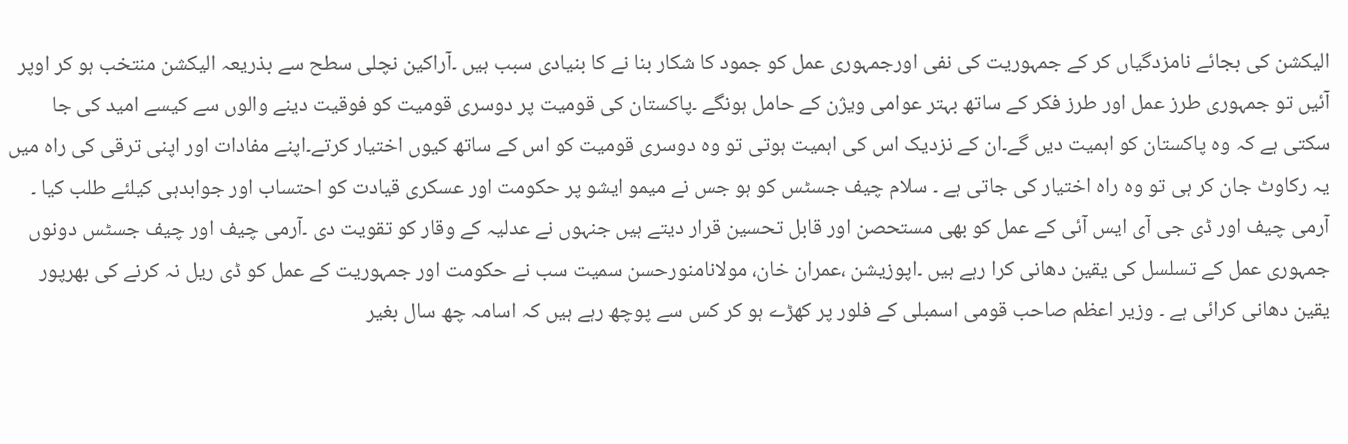الیکشن کی بجائے نامزدگیاں کر کے جمہوریت کی نفی اورجمہوری عمل کو جمود کا شکار بنا نے کا بنیادی سبب ہیں ۔آراکین نچلی سطح سے بذریعہ الیکشن منتخب ہو کر اوپر آئیں تو جمہوری طرز عمل اور طرز فکر کے ساتھ بہتر عوامی ویژن کے حامل ہونگے ۔پاکستان کی قومیت پر دوسری قومیت کو فوقیت دینے والوں سے کیسے امید کی جا سکتی ہے کہ وہ پاکستان کو اہمیت دیں گے۔ان کے نزدیک اس کی اہمیت ہوتی تو وہ دوسری قومیت کو اس کے ساتھ کیوں اختیار کرتے۔اپنے مفادات اور اپنی ترقی کی راہ میں یہ رکاوٹ جان کر ہی تو وہ راہ اختیار کی جاتی ہے ۔ سلام چیف جسٹس کو ہو جس نے میمو ایشو پر حکومت اور عسکری قیادت کو احتساب اور جوابدہی کیلئے طلب کیا ۔ آرمی چیف اور ڈی جی آی ایس آئی کے عمل کو بھی مستحصن اور قابل تحسین قرار دیتے ہیں جنہوں نے عدلیہ کے وقار کو تقویت دی ۔آرمی چیف اور چیف جسٹس دونوں جمہوری عمل کے تسلسل کی یقین دھانی کرا رہے ہیں ۔اپوزیشن ،عمران خان، مولانامنورحسن سمیت سب نے حکومت اور جمہوریت کے عمل کو ڈی ریل نہ کرنے کی بھرپور یقین دھانی کرائی ہے ۔ وزیر اعظم صاحب قومی اسمبلی کے فلور پر کھڑے ہو کر کس سے پوچھ رہے ہیں کہ اسامہ چھ سال بغیر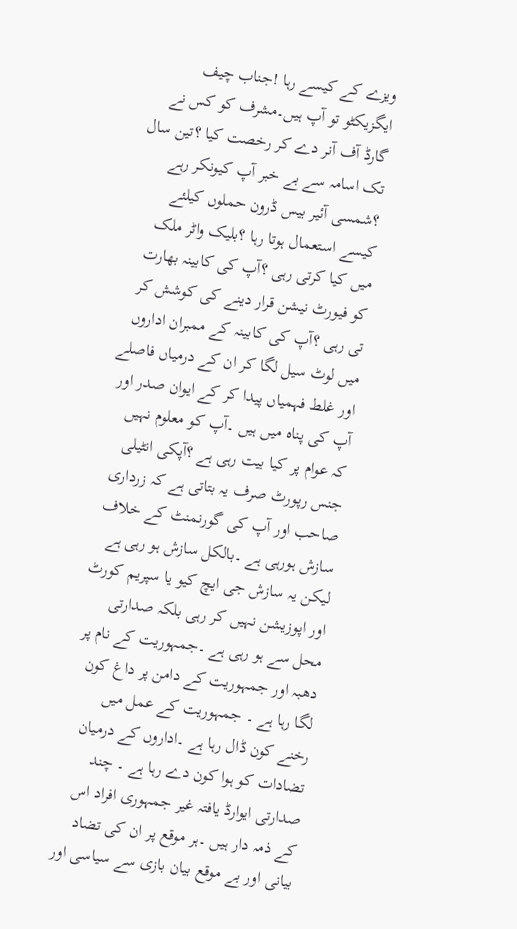ویزے کے کیسے رہا !جناب چیف ایگزیکٹو تو آپ ہیں۔مشرف کو کس نے گارڈ آف آنر دے کر رخصت کیا ؟تین سال تک اسامہ سے بے خبر آپ کیونکر رہے ؟شمسی آئیر بیس ڈرون حملوں کیلئے کیسے استعمال ہوتا رہا ؟بلیک واٹر ملک میں کیا کرتی رہی ؟آپ کی کابینہ بھارت کو فیورٹ نیشن قرار دینے کی کوشش کر تی رہی ؟آپ کی کابینہ کے ممبران اداروں میں لوٹ سیل لگا کر ان کے درمیاں فاصلے اور غلط فہمیاں پیدا کر کے ایوان صدر اور آپ کی پناہ میں ہیں ۔آپ کو معلوم نہیں کہ عوام پر کیا بیت رہی ہے ؟آپکی انٹیلی جنس رپورٹ صرف یہ بتاتی ہے کہ زرداری صاحب اور آپ کی گورنمنٹ کے خلاف سازش ہورہی ہے ۔بالکل سازش ہو رہی ہے لیکن یہ سازش جی ایچ کیو یا سپریم کورٹ اور اپوزیشن نہیں کر رہی بلکہ صدارتی محل سے ہو رہی ہے ۔جمہوریت کے نام پر دھبہ اور جمہوریت کے دامن پر داغ کون لگا رہا ہے ۔ جمہوریت کے عمل میں رخنے کون ڈال رہا ہے ۔اداروں کے درمیان تضادات کو ہوا کون دے رہا ہے ۔ چند صدارتی ایوارڈ یافتہ غیر جمہوری افراد اس کے ذمہ دار ہیں ۔ہر موقع پر ان کی تضاد بیانی اور بے موقع بیان بازی سے سیاسی اور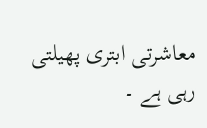معاشرتی ابتری پھیلتی رہی ہے ۔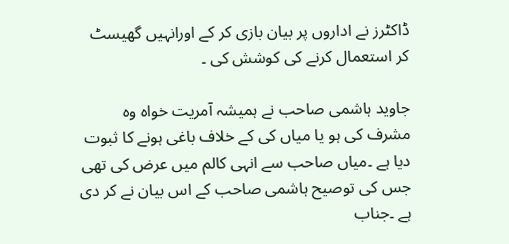ڈاکٹرز نے اداروں پر بیان بازی کر کے اورانہیں گھیسٹ کر استعمال کرنے کی کوشش کی ۔

جاوید ہاشمی صاحب نے ہمیشہ آمریت خواہ وہ مشرف کی ہو یا میاں کی کے خلاف باغی ہونے کا ثبوت دیا ہے ۔میاں صاحب سے انہی کالم میں عرض کی تھی جس کی توصیح ہاشمی صاحب کے اس بیان نے کر دی ہے ۔جناب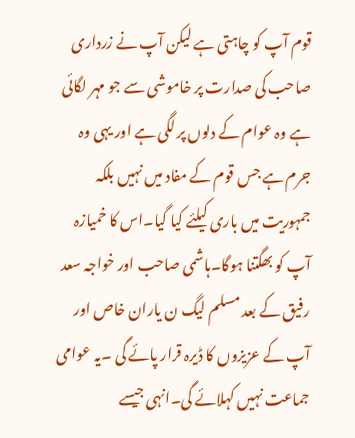قوم آپ کو چاہتی ہے لیکن آپ نے زرداری صاحب کی صدارت پر خاموشی سے جو مہر لگائی ہے وہ عوام کے دلوں پر لگی ہے اور یہی وہ جرم ہے جس قوم کے مفاد میں نہیں بلکہ جمہوریت میں باری کیلئے کیا گیا۔اس کا خمیازہ آپ کو بھگتنا ہوگا۔ہاشمی صاحب اور خواجہ سعد رفیق کے بعد مسلم لیگ ن یاران خاص اور آپ کے عزیزوں کا ڈیرہ قرار پائے گی ۔یہ عوامی جماعت نہیں کہلائے گی۔انہی جیسے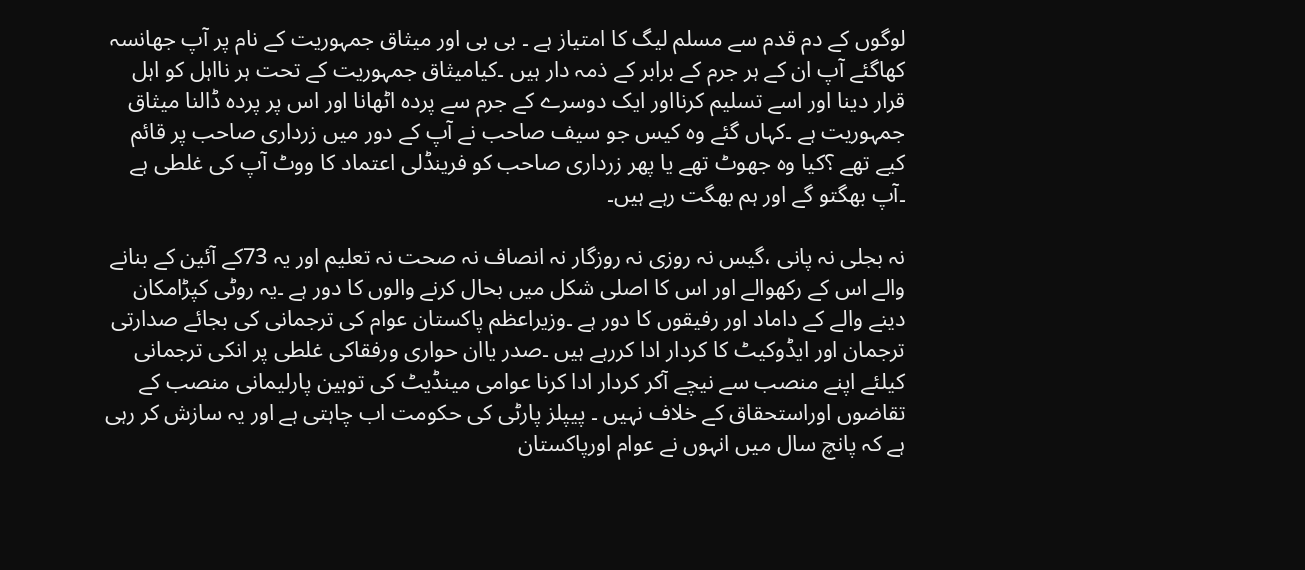لوگوں کے دم قدم سے مسلم لیگ کا امتیاز ہے ۔ بی بی اور میثاق جمہوریت کے نام پر آپ جھانسہ کھاگئے آپ ان کے ہر جرم کے برابر کے ذمہ دار ہیں ۔کیامیثاق جمہوریت کے تحت ہر نااہل کو اہل قرار دینا اور اسے تسلیم کرنااور ایک دوسرے کے جرم سے پردہ اٹھانا اور اس پر پردہ ڈالنا میثاق جمہوریت ہے ۔کہاں گئے وہ کیس جو سیف صاحب نے آپ کے دور میں زرداری صاحب پر قائم کیے تھے ؟کیا وہ جھوٹ تھے یا پھر زرداری صاحب کو فرینڈلی اعتماد کا ووٹ آپ کی غلطی ہے ۔آپ بھگتو گے اور ہم بھگت رہے ہیں۔

نہ بجلی نہ پانی ،گیس نہ روزی نہ روزگار نہ انصاف نہ صحت نہ تعلیم اور یہ 73کے آئین کے بنانے والے اس کے رکھوالے اور اس کا اصلی شکل میں بحال کرنے والوں کا دور ہے ۔یہ روٹی کپڑامکان دینے والے کے داماد اور رفیقوں کا دور ہے ۔وزیراعظم پاکستان عوام کی ترجمانی کی بجائے صدارتی ترجمان اور ایڈوکیٹ کا کردار ادا کررہے ہیں ۔صدر یاان حواری ورفقاکی غلطی پر انکی ترجمانی کیلئے اپنے منصب سے نیچے آکر کردار ادا کرنا عوامی مینڈیٹ کی توہین پارلیمانی منصب کے تقاضوں اوراستحقاق کے خلاف نہیں ۔ پیپلز پارٹی کی حکومت اب چاہتی ہے اور یہ سازش کر رہی ہے کہ پانچ سال میں انہوں نے عوام اورپاکستان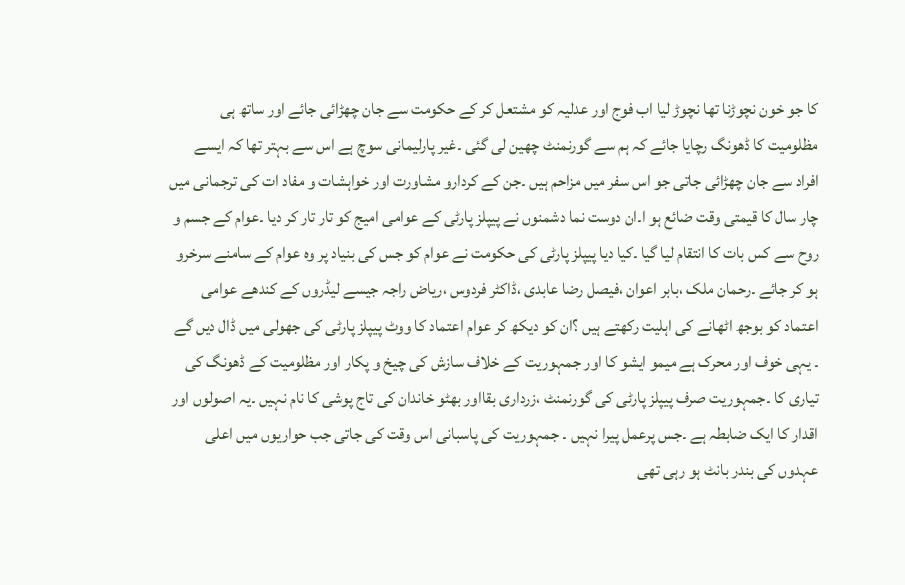کا جو خون نچوڑنا تھا نچوڑ لیا اب فوج اور عدلیہ کو مشتعل کر کے حکومت سے جان چھڑائی جائے اور ساتھ ہی مظلومیت کا ڈھونگ رچایا جائے کہ ہم سے گورنمنٹ چھین لی گئی ۔غیر پارلیمانی سوچ ہے اس سے بہتر تھا کہ ایسے افراد سے جان چھڑائی جاتی جو اس سفر میں مزاحم ہیں ۔جن کے کردارو مشاورت اور خواہشات و مفاد ات کی ترجمانی میں چار سال کا قیمتی وقت ضائع ہو ا۔ان دوست نما دشمنوں نے پیپلز پارٹی کے عوامی امیج کو تار تار کر دیا ۔عوام کے جسم و روح سے کس بات کا انتقام لیا گیا ۔کیا دیا پیپلز پارٹی کی حکومت نے عوام کو جس کی بنیاد پر وہ عوام کے سامنے سرخرو ہو کر جائے ۔رحمان ملک ،بابر اعوان ،فیصل رضا عابدی ،ڈاکٹر فردوس ،ریاض راجہ جیسے لیڈروں کے کندھے عوامی اعتماد کو بوجھ اٹھانے کی اہلیت رکھتے ہیں ؟ان کو دیکھ کر عوام اعتماد کا ووٹ پیپلز پارٹی کی جھولی میں ڈال دیں گے ۔ یہی خوف اور محرک ہے میمو ایشو کا اور جمہوریت کے خلاف سازش کی چیخ و پکار اور مظلومیت کے ڈھونگ کی تیاری کا ۔جمہوریت صرف پیپلز پارٹی کی گورنمنٹ ،زرداری بقااور بھٹو خاندان کی تاج پوشی کا نام نہیں ۔یہ اصولوں اور اقدار کا ایک ضابطہ ہے ۔جس پرعمل پیرا نہیں ۔ جمہوریت کی پاسبانی اس وقت کی جاتی جب حواریوں میں اعلی عہدوں کی بندر بانٹ ہو رہی تھی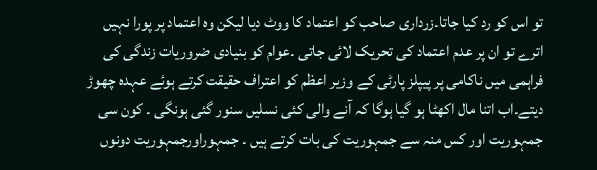تو اس کو رد کیا جاتا۔زرداری صاحب کو اعتماد کا ووٹ دیا لیکن وہ اعتماد پر پورا نہیں اترے تو ان پر عدم اعتماد کی تحریک لائی جاتی ۔عوام کو بنیادی ضروریات زندگی کی فراہمی میں ناکامی پر پیپلز پارٹی کے وزیر اعظم کو اعتراف حقیقت کرتے ہوئے عہدہ چھوڑ دیتے۔اب اتنا مال اکھٹا ہو گیا ہوگا کہ آنے والی کئی نسلیں سنور گئی ہونگی ۔ کون سی جمہوریت اور کس منہ سے جمہوریت کی بات کرتے ہیں ۔ جمہوراورجمہوریت دونوں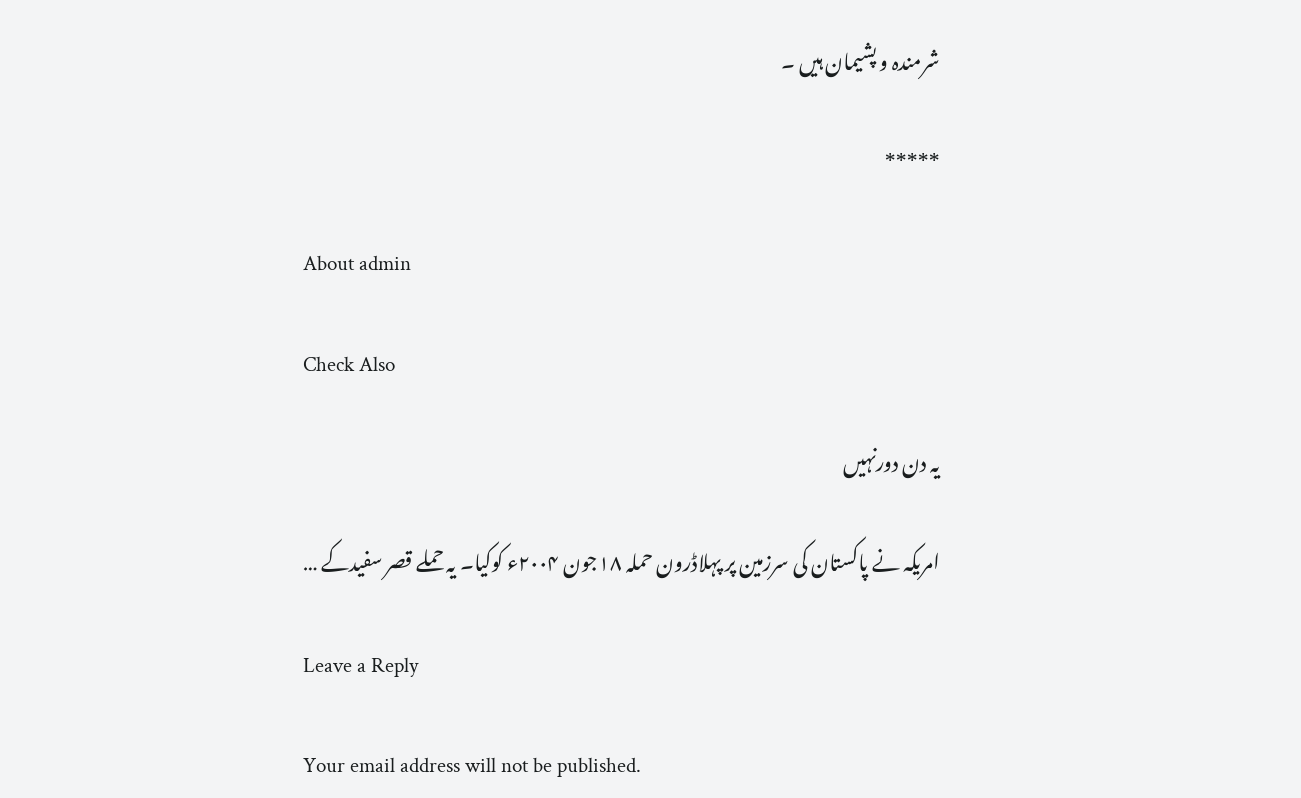شرمندہ و پشیمان ہیں ۔

*****

About admin

Check Also

یہ دن دورنہیں

امریکہ نے پاکستان کی سرزمین پر پہلاڈرون حملہ ۱۸جون ۲۰۰۴ء کوکیا۔ یہ حملے قصر سفیدکے …

Leave a Reply

Your email address will not be published.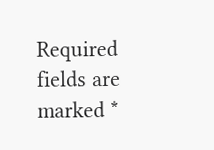Required fields are marked *